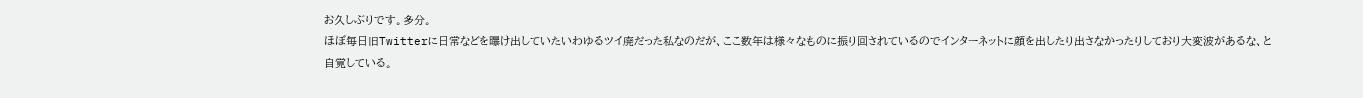お久しぶりです。多分。
ほぼ毎日旧Twitterに日常などを曝け出していたいわゆるツイ廃だった私なのだが、ここ数年は様々なものに振り回されているのでインターネットに顔を出したり出さなかったりしており大変波があるな、と自覚している。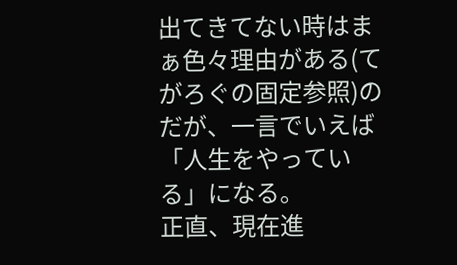出てきてない時はまぁ色々理由がある(てがろぐの固定参照)のだが、一言でいえば「人生をやっている」になる。
正直、現在進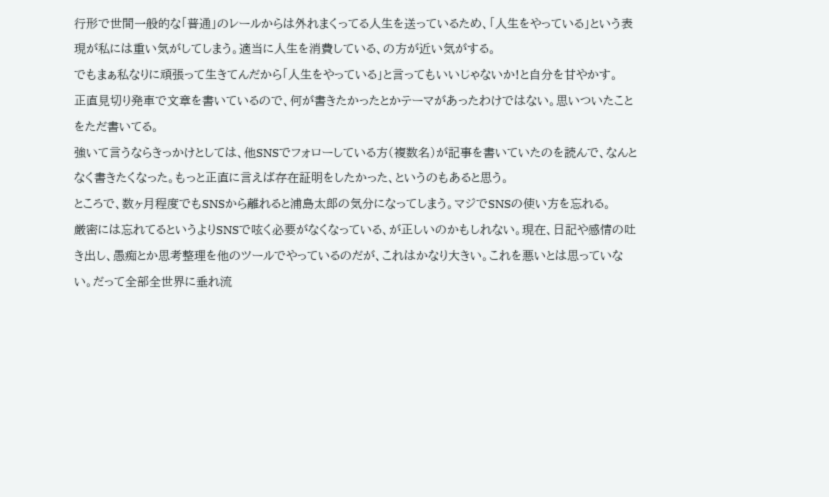行形で世間一般的な「普通」のレールからは外れまくってる人生を送っているため、「人生をやっている」という表現が私には重い気がしてしまう。適当に人生を消費している、の方が近い気がする。
でもまぁ私なりに頑張って生きてんだから「人生をやっている」と言ってもいいじゃないか!と自分を甘やかす。
正直見切り発車で文章を書いているので、何が書きたかったとかテーマがあったわけではない。思いついたことをただ書いてる。
強いて言うならきっかけとしては、他SNSでフォローしている方(複数名)が記事を書いていたのを読んで、なんとなく書きたくなった。もっと正直に言えば存在証明をしたかった、というのもあると思う。
ところで、数ヶ月程度でもSNSから離れると浦島太郎の気分になってしまう。マジでSNSの使い方を忘れる。
厳密には忘れてるというよりSNSで呟く必要がなくなっている、が正しいのかもしれない。現在、日記や感情の吐き出し、愚痴とか思考整理を他のツールでやっているのだが、これはかなり大きい。これを悪いとは思っていない。だって全部全世界に垂れ流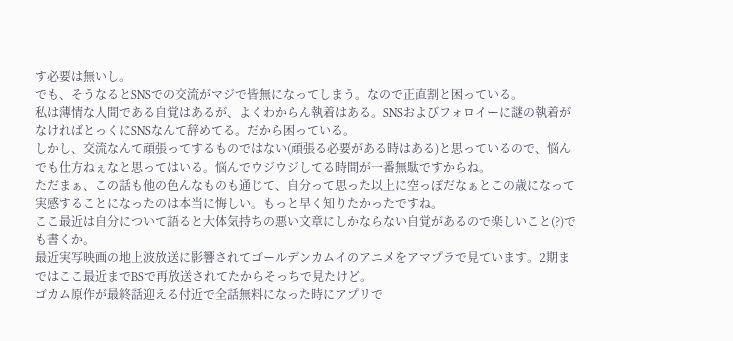す必要は無いし。
でも、そうなるとSNSでの交流がマジで皆無になってしまう。なので正直割と困っている。
私は薄情な人間である自覚はあるが、よくわからん執着はある。SNSおよびフォロイーに謎の執着がなければとっくにSNSなんて辞めてる。だから困っている。
しかし、交流なんて頑張ってするものではない(頑張る必要がある時はある)と思っているので、悩んでも仕方ねぇなと思ってはいる。悩んでウジウジしてる時間が一番無駄ですからね。
ただまぁ、この話も他の色んなものも通じて、自分って思った以上に空っぽだなぁとこの歳になって実感することになったのは本当に悔しい。もっと早く知りたかったですね。
ここ最近は自分について語ると大体気持ちの悪い文章にしかならない自覚があるので楽しいこと(?)でも書くか。
最近実写映画の地上波放送に影響されてゴールデンカムイのアニメをアマプラで見ています。2期まではここ最近までBSで再放送されてたからそっちで見たけど。
ゴカム原作が最終話迎える付近で全話無料になった時にアプリで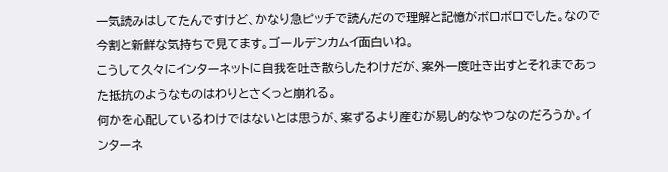一気読みはしてたんですけど、かなり急ピッチで読んだので理解と記憶がボロボロでした。なので今割と新鮮な気持ちで見てます。ゴールデンカムイ面白いね。
こうして久々にインターネットに自我を吐き散らしたわけだが、案外一度吐き出すとそれまであった抵抗のようなものはわりとさくっと崩れる。
何かを心配しているわけではないとは思うが、案ずるより産むが易し的なやつなのだろうか。インターネ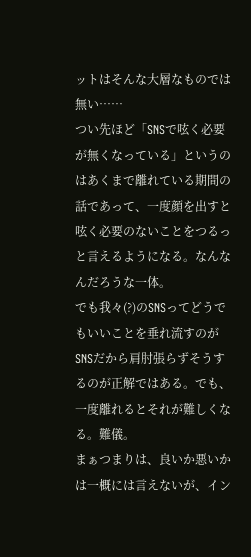ットはそんな大層なものでは無い……
つい先ほど「SNSで呟く必要が無くなっている」というのはあくまで離れている期間の話であって、一度顔を出すと呟く必要のないことをつるっと言えるようになる。なんなんだろうな一体。
でも我々(?)のSNSってどうでもいいことを垂れ流すのがSNSだから肩肘張らずそうするのが正解ではある。でも、一度離れるとそれが難しくなる。難儀。
まぁつまりは、良いか悪いかは一概には言えないが、イン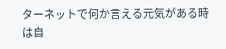ターネットで何か言える元気がある時は自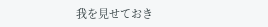我を見せておき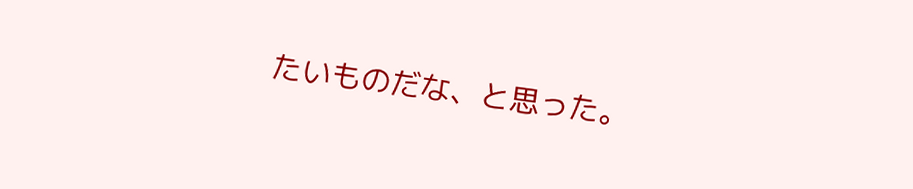たいものだな、と思った。